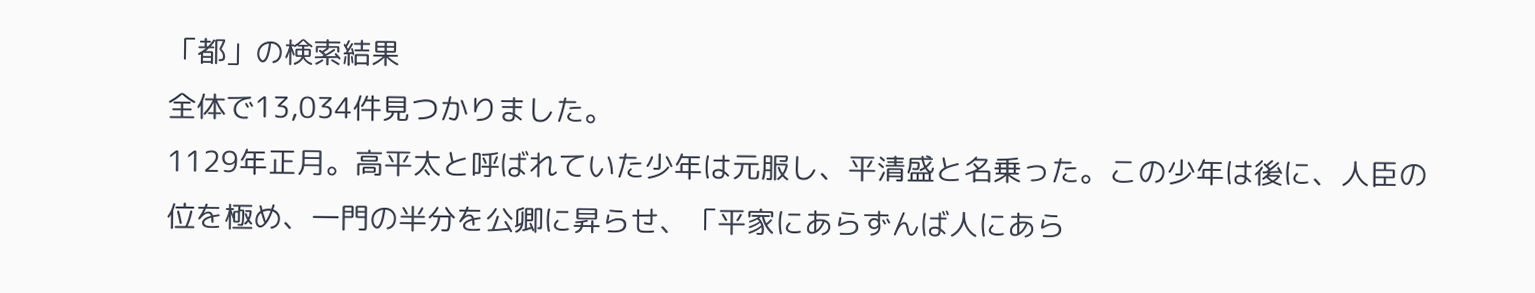「都」の検索結果
全体で13,034件見つかりました。
1129年正月。高平太と呼ばれていた少年は元服し、平清盛と名乗った。この少年は後に、人臣の位を極め、一門の半分を公卿に昇らせ、「平家にあらずんば人にあら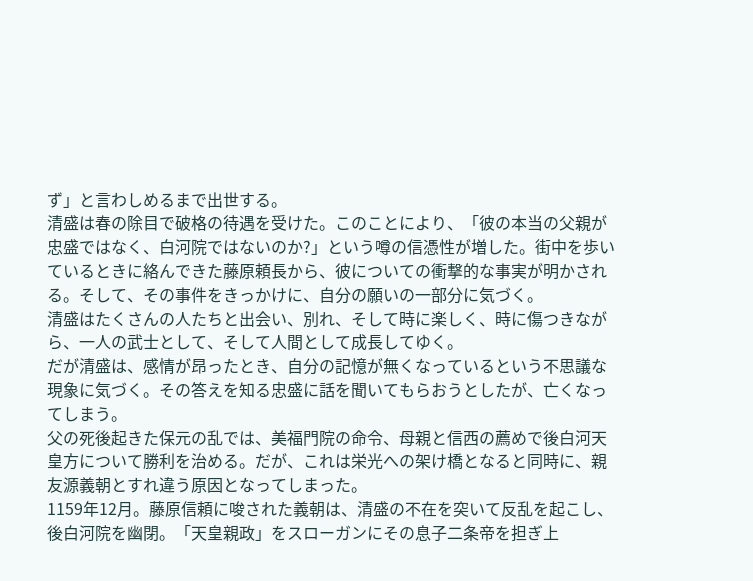ず」と言わしめるまで出世する。
清盛は春の除目で破格の待遇を受けた。このことにより、「彼の本当の父親が忠盛ではなく、白河院ではないのか?」という噂の信憑性が増した。街中を歩いているときに絡んできた藤原頼長から、彼についての衝撃的な事実が明かされる。そして、その事件をきっかけに、自分の願いの一部分に気づく。
清盛はたくさんの人たちと出会い、別れ、そして時に楽しく、時に傷つきながら、一人の武士として、そして人間として成長してゆく。
だが清盛は、感情が昂ったとき、自分の記憶が無くなっているという不思議な現象に気づく。その答えを知る忠盛に話を聞いてもらおうとしたが、亡くなってしまう。
父の死後起きた保元の乱では、美福門院の命令、母親と信西の薦めで後白河天皇方について勝利を治める。だが、これは栄光への架け橋となると同時に、親友源義朝とすれ違う原因となってしまった。
1159年12月。藤原信頼に唆された義朝は、清盛の不在を突いて反乱を起こし、後白河院を幽閉。「天皇親政」をスローガンにその息子二条帝を担ぎ上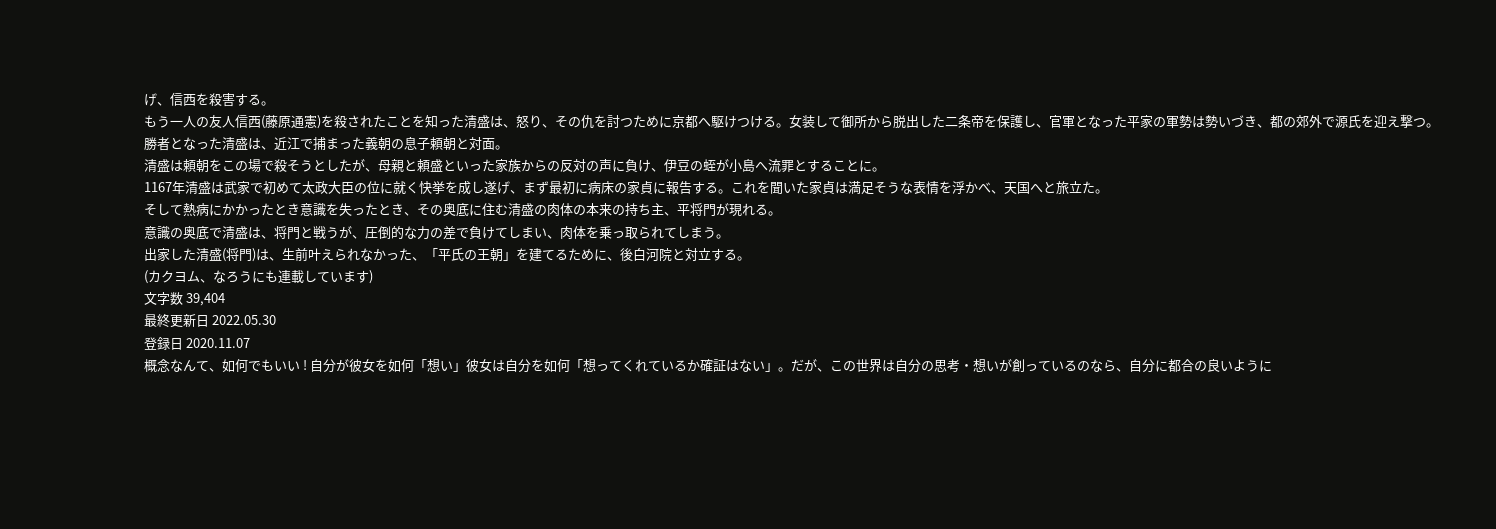げ、信西を殺害する。
もう一人の友人信西(藤原通憲)を殺されたことを知った清盛は、怒り、その仇を討つために京都へ駆けつける。女装して御所から脱出した二条帝を保護し、官軍となった平家の軍勢は勢いづき、都の郊外で源氏を迎え撃つ。
勝者となった清盛は、近江で捕まった義朝の息子頼朝と対面。
清盛は頼朝をこの場で殺そうとしたが、母親と頼盛といった家族からの反対の声に負け、伊豆の蛭が小島へ流罪とすることに。
1167年清盛は武家で初めて太政大臣の位に就く快挙を成し遂げ、まず最初に病床の家貞に報告する。これを聞いた家貞は満足そうな表情を浮かべ、天国へと旅立た。
そして熱病にかかったとき意識を失ったとき、その奥底に住む清盛の肉体の本来の持ち主、平将門が現れる。
意識の奥底で清盛は、将門と戦うが、圧倒的な力の差で負けてしまい、肉体を乗っ取られてしまう。
出家した清盛(将門)は、生前叶えられなかった、「平氏の王朝」を建てるために、後白河院と対立する。
(カクヨム、なろうにも連載しています)
文字数 39,404
最終更新日 2022.05.30
登録日 2020.11.07
概念なんて、如何でもいい ! 自分が彼女を如何「想い」彼女は自分を如何「想ってくれているか確証はない」。だが、この世界は自分の思考・想いが創っているのなら、自分に都合の良いように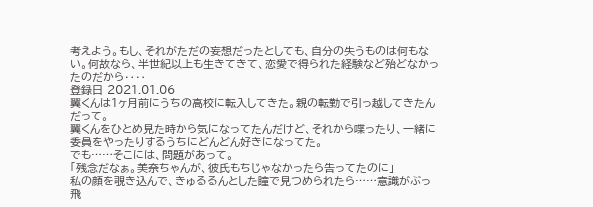考えよう。もし、それがただの妄想だったとしても、自分の失うものは何もない。何故なら、半世紀以上も生きてきて、恋愛で得られた経験など殆どなかったのだから‥‥
登録日 2021.01.06
翼くんは1ヶ月前にうちの高校に転入してきた。親の転勤で引っ越してきたんだって。
翼くんをひとめ見た時から気になってたんだけど、それから喋ったり、一緒に委員をやったりするうちにどんどん好きになってた。
でも……そこには、問題があって。
「残念だなぁ。美奈ちゃんが、彼氏もちじゃなかったら告ってたのに」
私の顔を覗き込んで、きゅるるんとした瞳で見つめられたら……意識がぶっ飛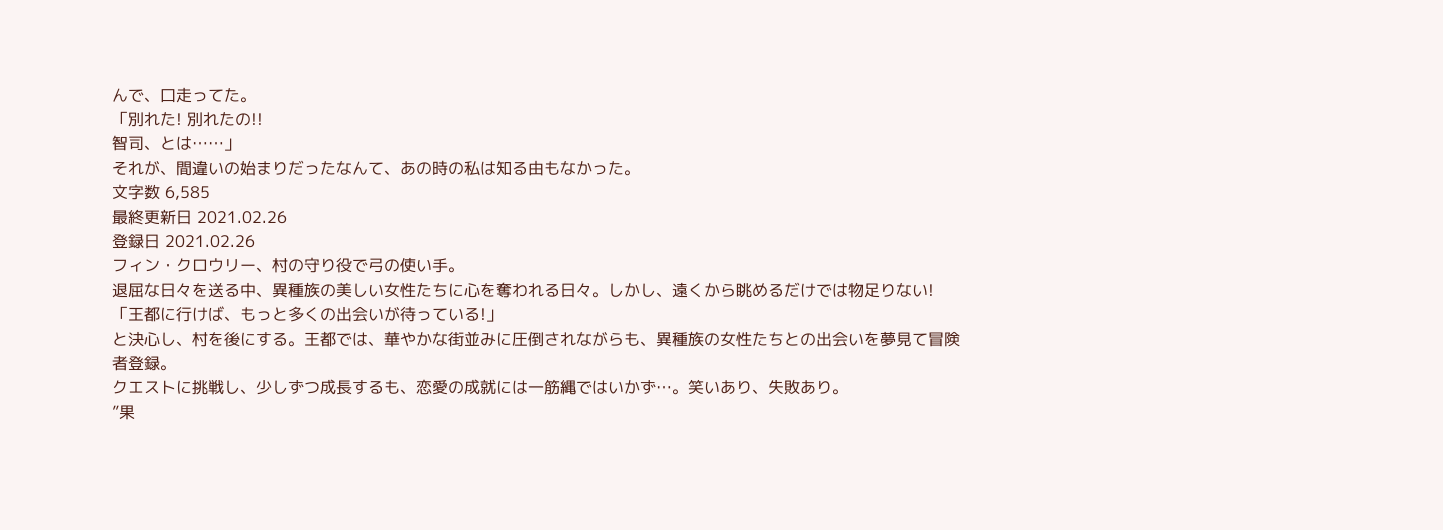んで、口走ってた。
「別れた! 別れたの!!
智司、とは……」
それが、間違いの始まりだったなんて、あの時の私は知る由もなかった。
文字数 6,585
最終更新日 2021.02.26
登録日 2021.02.26
フィン・クロウリー、村の守り役で弓の使い手。
退屈な日々を送る中、異種族の美しい女性たちに心を奪われる日々。しかし、遠くから眺めるだけでは物足りない!
「王都に行けば、もっと多くの出会いが待っている!」
と決心し、村を後にする。王都では、華やかな街並みに圧倒されながらも、異種族の女性たちとの出会いを夢見て冒険者登録。
クエストに挑戦し、少しずつ成長するも、恋愛の成就には一筋縄ではいかず…。笑いあり、失敗あり。
”果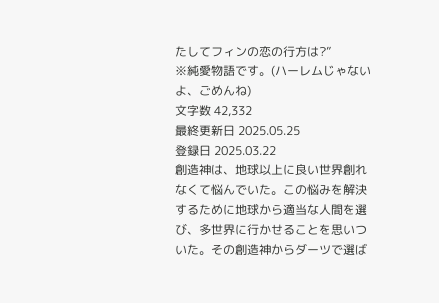たしてフィンの恋の行方は?”
※純愛物語です。(ハーレムじゃないよ、ごめんね)
文字数 42,332
最終更新日 2025.05.25
登録日 2025.03.22
創造神は、地球以上に良い世界創れなくて悩んでいた。この悩みを解決するために地球から適当な人間を選び、多世界に行かせることを思いついた。その創造神からダーツで選ば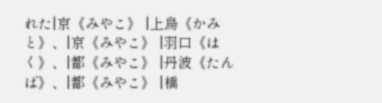れた|京《みやこ》 |上鳥《かみと》、|京《みやこ》 |羽口《はく》、|都《みやこ》 |丹波《たんば》、|都《みやこ》 |橋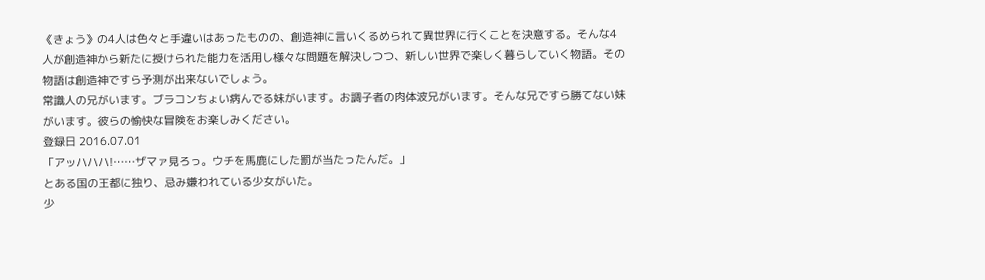《きょう》の4人は色々と手違いはあったものの、創造神に言いくるめられて異世界に行くことを決意する。そんな4人が創造神から新たに授けられた能力を活用し様々な問題を解決しつつ、新しい世界で楽しく暮らしていく物語。その物語は創造神ですら予測が出来ないでしょう。
常識人の兄がいます。ブラコンちょい病んでる妹がいます。お調子者の肉体波兄がいます。そんな兄ですら勝てない妹がいます。彼らの愉快な冒険をお楽しみください。
登録日 2016.07.01
「アッハハハ!……ザマァ見ろっ。ウチを馬鹿にした罰が当たったんだ。」
とある国の王都に独り、忌み嫌われている少女がいた。
少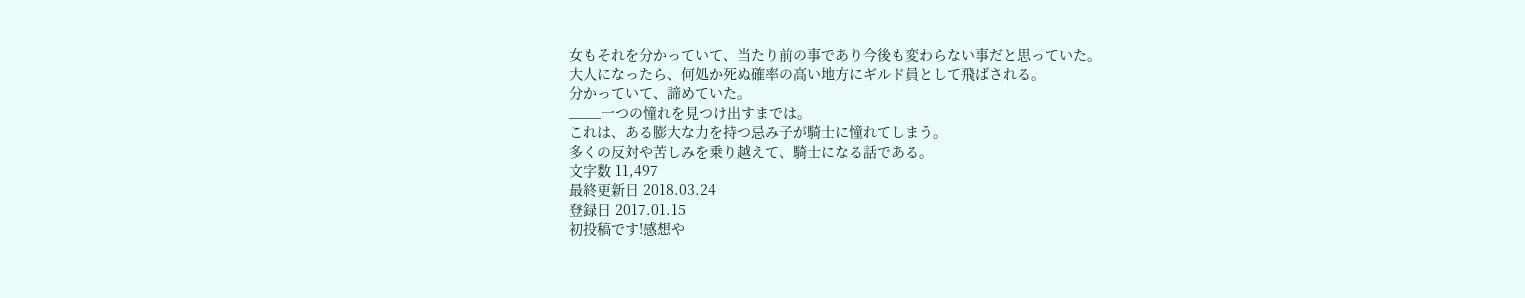女もそれを分かっていて、当たり前の事であり今後も変わらない事だと思っていた。
大人になったら、何処か死ぬ確率の高い地方にギルド員として飛ばされる。
分かっていて、諦めていた。
____一つの憧れを見つけ出すまでは。
これは、ある膨大な力を持つ忌み子が騎士に憧れてしまう。
多くの反対や苦しみを乗り越えて、騎士になる話である。
文字数 11,497
最終更新日 2018.03.24
登録日 2017.01.15
初投稿です!感想や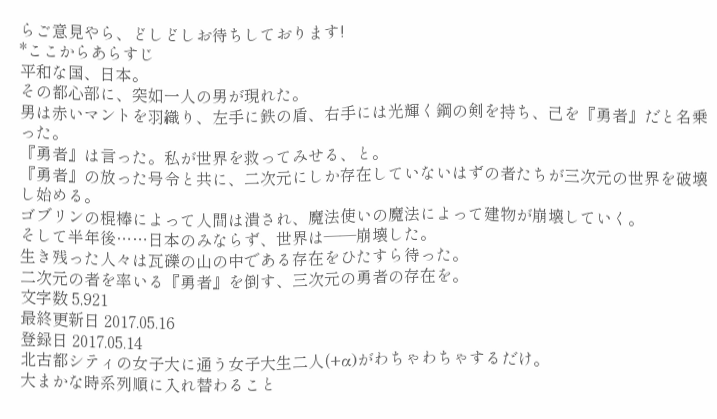らご意見やら、どしどしお待ちしております!
*ここからあらすじ
平和な国、日本。
その都心部に、突如一人の男が現れた。
男は赤いマントを羽織り、左手に鉄の盾、右手には光輝く鋼の剣を持ち、己を『勇者』だと名乗った。
『勇者』は言った。私が世界を救ってみせる、と。
『勇者』の放った号令と共に、二次元にしか存在していないはずの者たちが三次元の世界を破壊し始める。
ゴブリンの棍棒によって人間は潰され、魔法使いの魔法によって建物が崩壊していく。
そして半年後……日本のみならず、世界は――崩壊した。
生き残った人々は瓦礫の山の中である存在をひたすら待った。
二次元の者を率いる『勇者』を倒す、三次元の勇者の存在を。
文字数 5,921
最終更新日 2017.05.16
登録日 2017.05.14
北古都シティの女子大に通う女子大生二人(+α)がわちゃわちゃするだけ。
大まかな時系列順に入れ替わること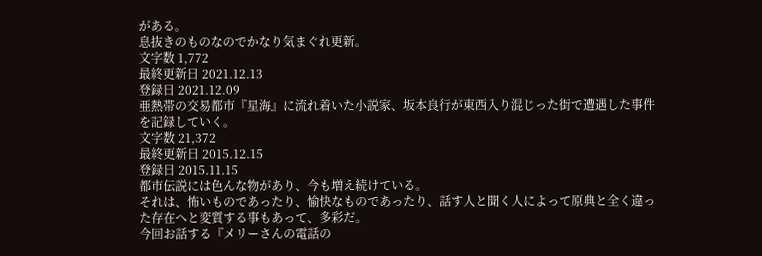がある。
息抜きのものなのでかなり気まぐれ更新。
文字数 1,772
最終更新日 2021.12.13
登録日 2021.12.09
亜熱帯の交易都市『星海』に流れ着いた小説家、坂本良行が東西入り混じった街で遭遇した事件を記録していく。
文字数 21,372
最終更新日 2015.12.15
登録日 2015.11.15
都市伝説には色んな物があり、今も増え続けている。
それは、怖いものであったり、愉快なものであったり、話す人と聞く人によって原典と全く違った存在へと変質する事もあって、多彩だ。
今回お話する『メリーさんの電話の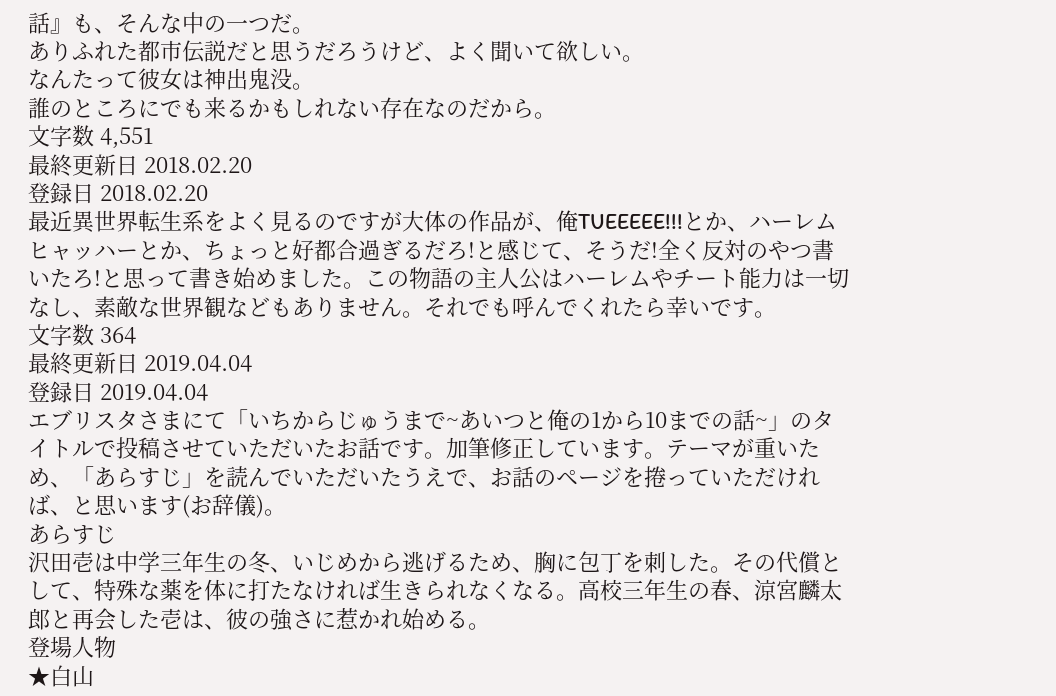話』も、そんな中の一つだ。
ありふれた都市伝説だと思うだろうけど、よく聞いて欲しい。
なんたって彼女は神出鬼没。
誰のところにでも来るかもしれない存在なのだから。
文字数 4,551
最終更新日 2018.02.20
登録日 2018.02.20
最近異世界転生系をよく見るのですが大体の作品が、俺TUEEEEE!!!とか、ハーレムヒャッハーとか、ちょっと好都合過ぎるだろ!と感じて、そうだ!全く反対のやつ書いたろ!と思って書き始めました。この物語の主人公はハーレムやチート能力は一切なし、素敵な世界観などもありません。それでも呼んでくれたら幸いです。
文字数 364
最終更新日 2019.04.04
登録日 2019.04.04
エブリスタさまにて「いちからじゅうまで~あいつと俺の1から10までの話~」のタイトルで投稿させていただいたお話です。加筆修正しています。テーマが重いため、「あらすじ」を読んでいただいたうえで、お話のページを捲っていただければ、と思います(お辞儀)。
あらすじ
沢田壱は中学三年生の冬、いじめから逃げるため、胸に包丁を刺した。その代償として、特殊な薬を体に打たなければ生きられなくなる。高校三年生の春、涼宮麟太郎と再会した壱は、彼の強さに惹かれ始める。
登場人物
★白山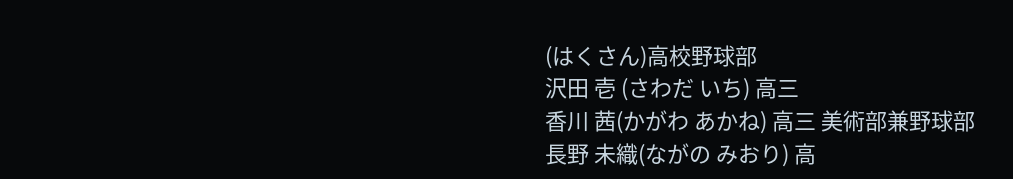(はくさん)高校野球部
沢田 壱 (さわだ いち) 高三
香川 茜(かがわ あかね) 高三 美術部兼野球部
長野 未織(ながの みおり) 高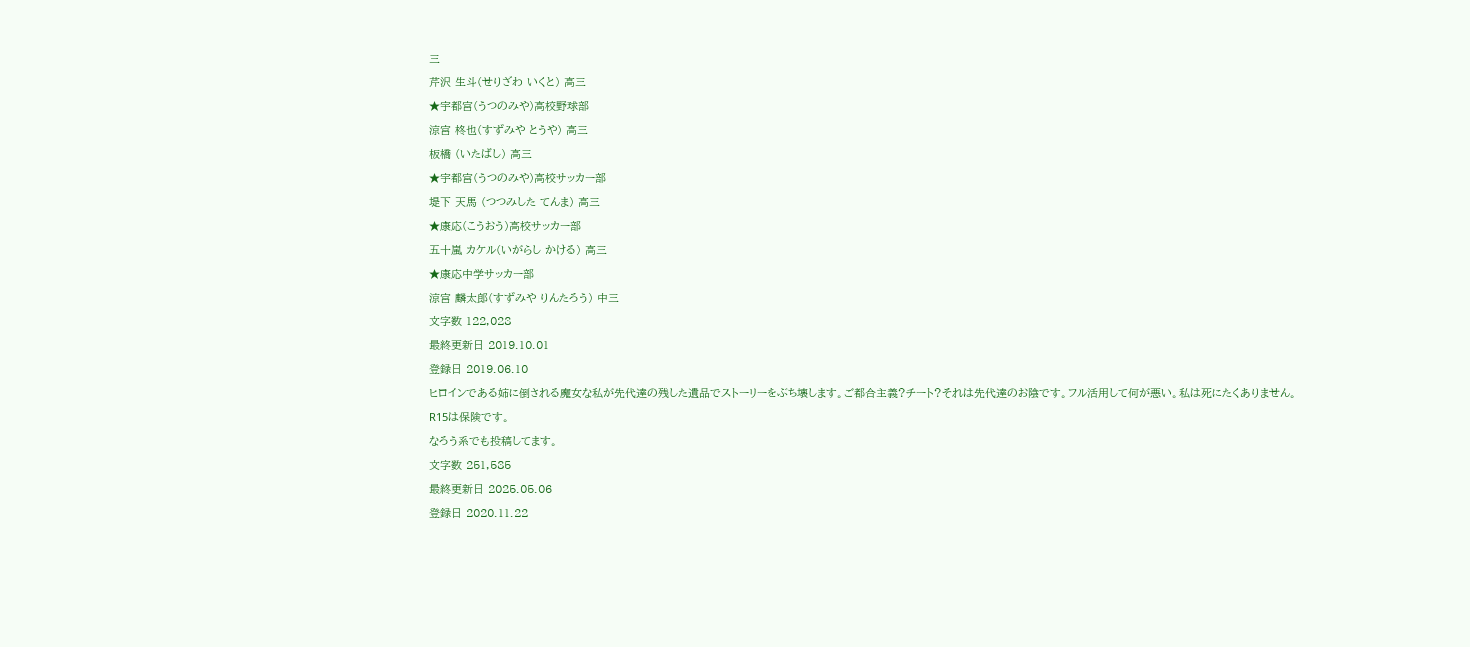三
芹沢 生斗(せりざわ いくと) 高三
★宇都宮(うつのみや)高校野球部
涼宮 柊也(すずみや とうや) 高三
板橋 (いたばし) 高三
★宇都宮(うつのみや)高校サッカー部
堤下 天馬 (つつみした てんま) 高三
★康応(こうおう)高校サッカー部
五十嵐 カケル(いがらし かける) 高三
★康応中学サッカー部
涼宮 麟太郎(すずみや りんたろう) 中三
文字数 122,028
最終更新日 2019.10.01
登録日 2019.06.10
ヒロインである姉に倒される魔女な私が先代達の残した遺品でストーリーをぶち壊します。ご都合主義?チート?それは先代達のお陰です。フル活用して何が悪い。私は死にたくありません。
R15は保険です。
なろう系でも投稿してます。
文字数 251,585
最終更新日 2025.05.06
登録日 2020.11.22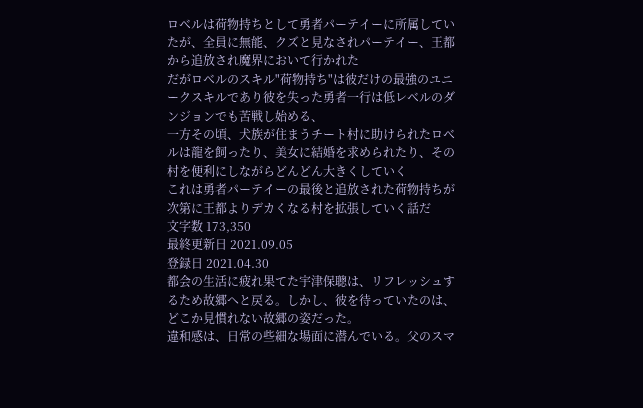ロベルは荷物持ちとして勇者パーテイーに所属していたが、全員に無能、クズと見なされパーテイー、王都から追放され魔界において行かれた
だがロベルのスキル"荷物持ち"は彼だけの最強のユニークスキルであり彼を失った勇者一行は低レベルのダンジョンでも苦戦し始める、
一方その頃、犬族が住まうチート村に助けられたロベルは龍を飼ったり、美女に結婚を求められたり、その村を便利にしながらどんどん大きくしていく
これは勇者パーテイーの最後と追放された荷物持ちが次第に王都よりデカくなる村を拡張していく話だ
文字数 173,350
最終更新日 2021.09.05
登録日 2021.04.30
都会の生活に疲れ果てた宇津保聰は、リフレッシュするため故郷へと戻る。しかし、彼を待っていたのは、どこか見慣れない故郷の姿だった。
違和感は、日常の些細な場面に潜んでいる。父のスマ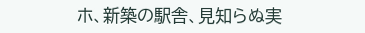ホ、新築の駅舎、見知らぬ実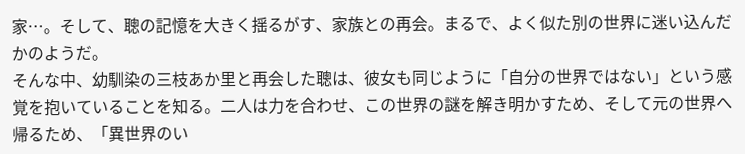家…。そして、聰の記憶を大きく揺るがす、家族との再会。まるで、よく似た別の世界に迷い込んだかのようだ。
そんな中、幼馴染の三枝あか里と再会した聰は、彼女も同じように「自分の世界ではない」という感覚を抱いていることを知る。二人は力を合わせ、この世界の謎を解き明かすため、そして元の世界へ帰るため、「異世界のい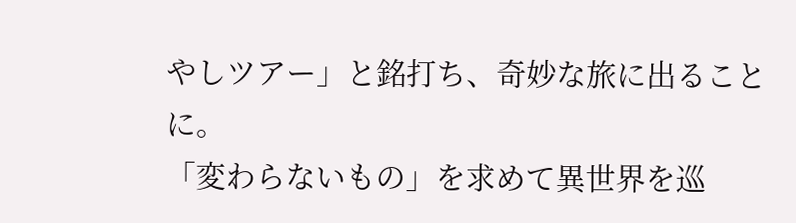やしツアー」と銘打ち、奇妙な旅に出ることに。
「変わらないもの」を求めて異世界を巡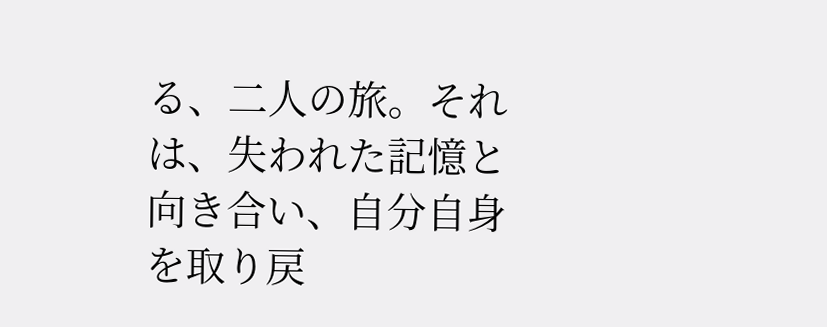る、二人の旅。それは、失われた記憶と向き合い、自分自身を取り戻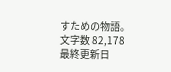すための物語。
文字数 82,178
最終更新日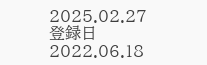2025.02.27
登録日 2022.06.18